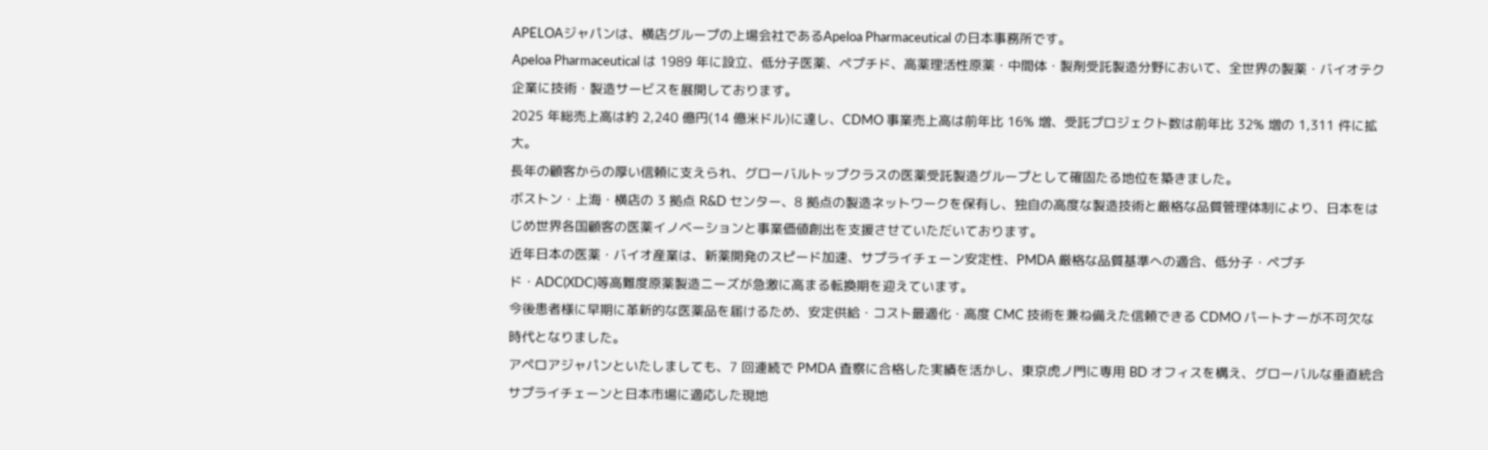APELOAジャパンは、横店グループの上場会社であるApeloa Pharmaceutical の日本事務所です。
Apeloa Pharmaceutical は 1989 年に設立、低分子医薬、ペプチド、高薬理活性原薬・中間体・製剤受託製造分野において、全世界の製薬・バイオテク企業に技術・製造サービスを展開しております。
2025 年総売上高は約 2,240 億円(14 億米ドル)に達し、CDMO 事業売上高は前年比 16% 増、受託プロジェクト数は前年比 32% 増の 1,311 件に拡大。
長年の顧客からの厚い信頼に支えられ、グローバルトップクラスの医薬受託製造グループとして確固たる地位を築きました。
ボストン・上海・横店の 3 拠点 R&D センター、8 拠点の製造ネットワークを保有し、独自の高度な製造技術と厳格な品質管理体制により、日本をはじめ世界各国顧客の医薬イノベーションと事業価値創出を支援させていただいております。
近年日本の医薬・バイオ産業は、新薬開発のスピード加速、サプライチェーン安定性、PMDA 厳格な品質基準への適合、低分子・ペプチド・ADC(XDC)等高難度原薬製造ニーズが急激に高まる転換期を迎えています。
今後患者様に早期に革新的な医薬品を届けるため、安定供給・コスト最適化・高度 CMC 技術を兼ね備えた信頼できる CDMO パートナーが不可欠な時代となりました。
アペロアジャパンといたしましても、7 回連続で PMDA 査察に合格した実績を活かし、東京虎ノ門に専用 BD オフィスを構え、グローバルな垂直統合サプライチェーンと日本市場に適応した現地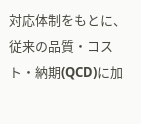対応体制をもとに、従来の品質・コスト・納期(QCD)に加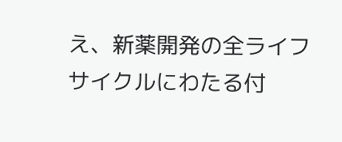え、新薬開発の全ライフサイクルにわたる付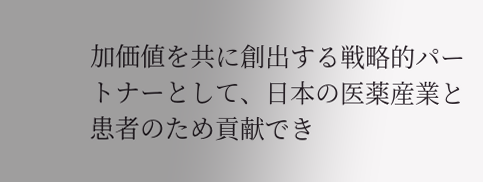加価値を共に創出する戦略的パートナーとして、日本の医薬産業と患者のため貢献でき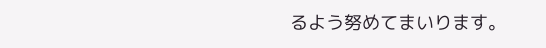るよう努めてまいります。